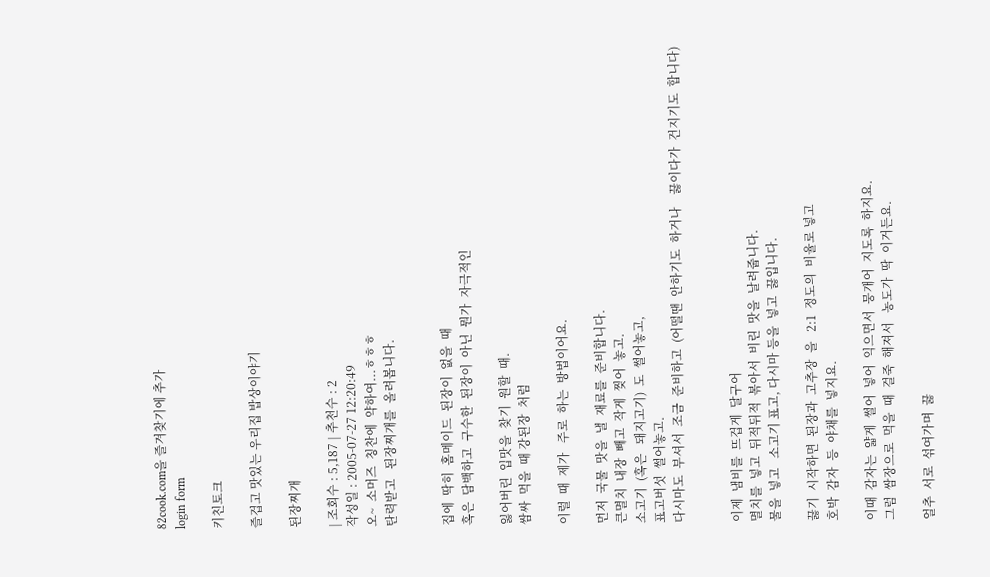82cook.com을 즐겨찾기에 추가
login form

키친토크

즐겁고 맛있는 우리집 밥상이야기

된장찌개

| 조회수 : 5,187 | 추천수 : 2
작성일 : 2005-07-27 12:20:49
오~  소머즈  칭찬에  약하여...ㅎㅎㅎ
탄력받고   된장찌개를  올려봅니다.


집에  딱히  홈메이드  된장이  없을  때
혹은  담백하고  구수한  된장이  아닌  뭔가  자극적인

잃어버린  입맛을  찾기  원할  때.
쌈싸  먹을  때 강된장  처럼

이럴  때  제가   주로  하는  방법이어요.

먼저  국물  맛을  낼  재료를  준비합니다.
큰멸치  내장  빼고  작게  찢어  놓고.
소고기  (혹은   돼지고기)  도  썰어놓고,
표고버섯  썰어놓고.
다시마도  부셔서  조금  준비하고  (어떨땐  안하기도  하거나    끓이다가  건지기도  합니다)


이제  냄비를  뜨겁게  달구어
멸치를  넣고  뒤적뒤적  볶아서  비린  맛을  날려줍니다.
물을  넣고   소고기 표고, 다시마 등을  넣고  끓입니다.

끓기  시작하면  된장과  고추장  을   2:1  정도의  비율로 넣고
호박  감자  등  야채를  넣지요.

이때  감자는  얇게  썰어  넣어  익으면서  뭉개어  지도록  하지요.
그럼  쌈장으로  먹을  때  걸죽  해져서   농도가  딱  이거든요.

얼추  서로  섞여가며  끓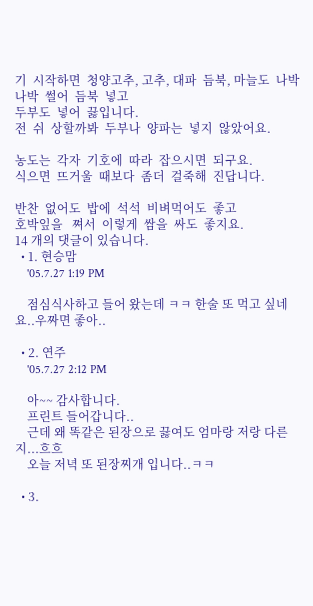기  시작하면  청양고추, 고추, 대파  듬북, 마늘도  나박나박  썰어  듬북  넣고
두부도  넣어  끓입니다.
전  쉬  상할까봐  두부나  양파는  넣지  않았어요.

농도는  각자  기호에  따라  잡으시면  되구요.
식으면  뜨거울  때보다  좀더  걸죽해  진답니다.

반찬  없어도  밥에  석석  비벼먹어도  좋고
호박잎을   쪄서  이렇게  쌈을  싸도  좋지요.
14 개의 댓글이 있습니다.
  • 1. 현승맘
    '05.7.27 1:19 PM

    점심식사하고 들어 왔는데 ㅋㅋ 한술 또 먹고 싶네요..우짜면 좋아..

  • 2. 연주
    '05.7.27 2:12 PM

    아~~ 감사합니다.
    프린트 들어갑니다..
    근데 왜 똑같은 된장으로 끓여도 엄마랑 저랑 다른지...흐흐
    오늘 저녁 또 된장찌개 입니다..ㅋㅋ

  • 3.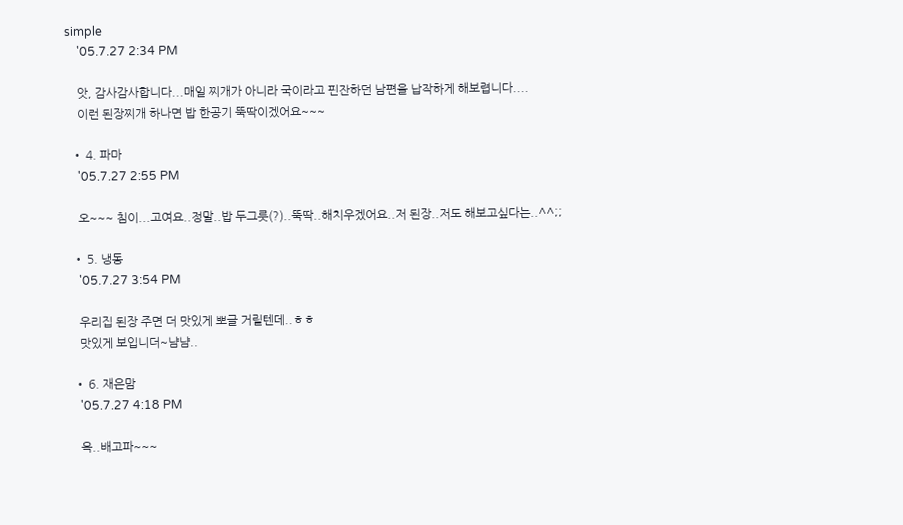simple
    '05.7.27 2:34 PM

    앗, 감사감사합니다...매일 찌개가 아니라 국이라고 핀잔하던 남편을 납작하게 해보렵니다....
    이런 된장찌개 하나면 밥 한공기 뚝딱이겠어요~~~

  • 4. 파마
    '05.7.27 2:55 PM

    오~~~ 침이...고여요..정말..밥 두그릇(?)..뚝딱..해치우겠어요..저 된장..저도 해보고싶다는..^^;;

  • 5. 냉동
    '05.7.27 3:54 PM

    우리집 된장 주면 더 맛있게 뽀글 거릴텐데..ㅎㅎ
    맛있게 보입니더~냠냠..

  • 6. 재은맘
    '05.7.27 4:18 PM

    윽..배고파~~~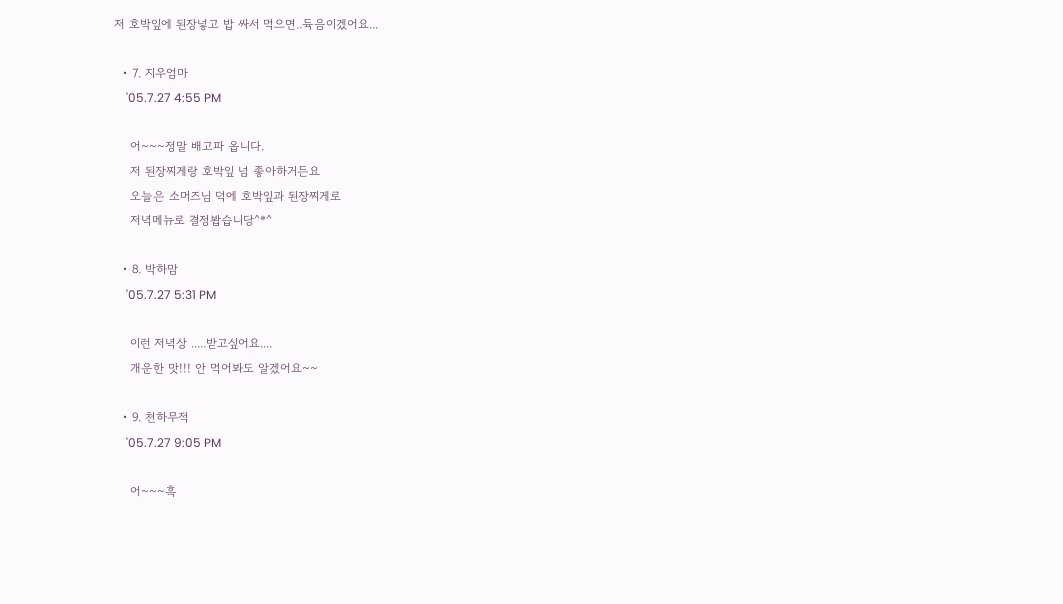저 호박잎에 된장넣고 밥 싸서 먹으면..듁음이겠어요...

  • 7. 지우엄마
    '05.7.27 4:55 PM

    어~~~정말 배고파 옵니다.
    저 된장찌게랑 호박잎 넘 좋아하거든요
    오늘은 소머즈님 덕에 호박잎과 된장찌게로
    저녁메뉴로 결정봡습니당^*^

  • 8. 박하맘
    '05.7.27 5:31 PM

    이런 저녁상 .....받고싶어요....
    개운한 맛!!! 안 먹어봐도 알겠어요~~

  • 9. 천하무적
    '05.7.27 9:05 PM

    어~~~흑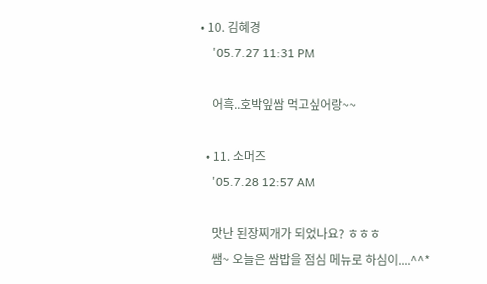• 10. 김혜경
    '05.7.27 11:31 PM

    어흑..호박잎쌈 먹고싶어랑~~

  • 11. 소머즈
    '05.7.28 12:57 AM

    맛난 된장찌개가 되었나요? ㅎㅎㅎ
    쌤~ 오늘은 쌈밥을 점심 메뉴로 하심이....^^*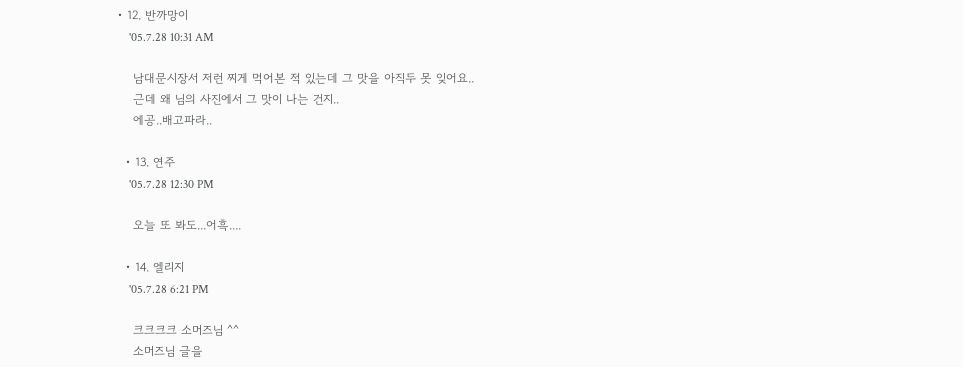• 12. 반까망이
    '05.7.28 10:31 AM

    남대문시장서 저런 찌게 먹어본 적 있는데 그 맛을 아직두 못 잊어요..
    근데 왜 님의 사진에서 그 맛이 나는 건지..
    에공..배고파라..

  • 13. 연주
    '05.7.28 12:30 PM

    오늘 또 봐도...어흑....

  • 14. 엘리지
    '05.7.28 6:21 PM

    크크크크 소머즈님 ^^
    소머즈님 글을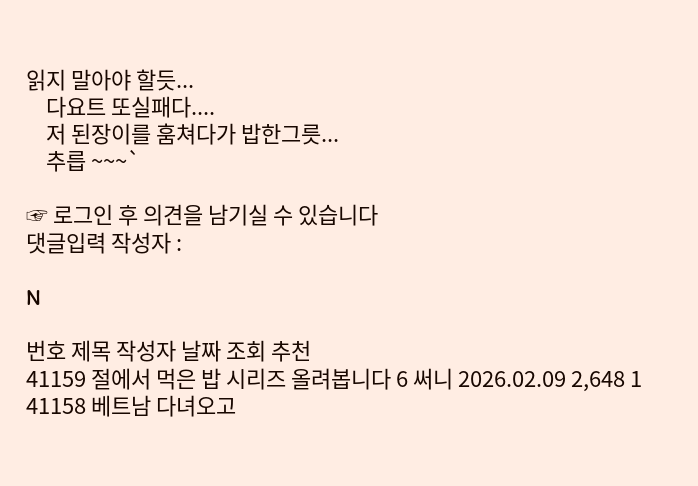읽지 말아야 할듯...
    다요트 또실패다....
    저 된장이를 훔쳐다가 밥한그릇...
    추릅 ~~~`

☞ 로그인 후 의견을 남기실 수 있습니다
댓글입력 작성자 :

N

번호 제목 작성자 날짜 조회 추천
41159 절에서 먹은 밥 시리즈 올려봅니다 6 써니 2026.02.09 2,648 1
41158 베트남 다녀오고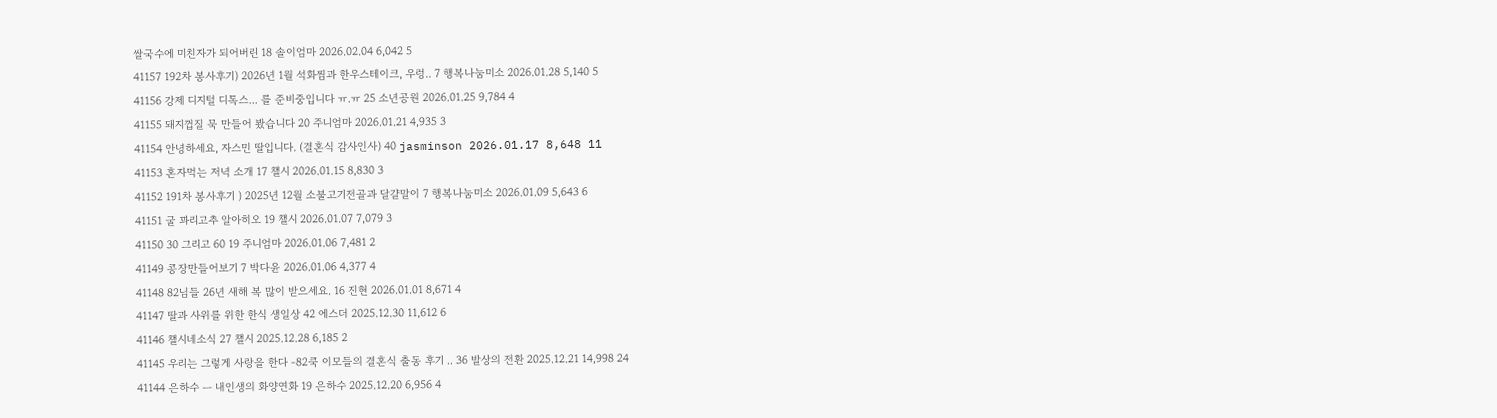쌀국수에 미친자가 되어버린 18 솔이엄마 2026.02.04 6,042 5
41157 192차 봉사후기) 2026년 1월 석화찜과 한우스테이크, 우렁.. 7 행복나눔미소 2026.01.28 5,140 5
41156 강제 디지털 디톡스... 를 준비중입니다 ㅠ.ㅠ 25 소년공원 2026.01.25 9,784 4
41155 돼지껍질 묵 만들어 봤습니다 20 주니엄마 2026.01.21 4,935 3
41154 안녕하세요, 자스민 딸입니다. (결혼식 감사인사) 40 jasminson 2026.01.17 8,648 11
41153 혼자먹는 저녁 소개 17 챌시 2026.01.15 8,830 3
41152 191차 봉사후기 ) 2025년 12월 소불고기전골과 달걀말이 7 행복나눔미소 2026.01.09 5,643 6
41151 굴 꽈리고추 알아히오 19 챌시 2026.01.07 7,079 3
41150 30 그리고 60 19 주니엄마 2026.01.06 7,481 2
41149 콩장만들어보기 7 박다윤 2026.01.06 4,377 4
41148 82님들 26년 새해 복 많이 받으세요. 16 진현 2026.01.01 8,671 4
41147 딸과 사위를 위한 한식 생일상 42 에스더 2025.12.30 11,612 6
41146 챌시네소식 27 챌시 2025.12.28 6,185 2
41145 우리는 그렇게 사랑을 한다 -82쿡 이모들의 결혼식 출동 후기 .. 36 발상의 전환 2025.12.21 14,998 24
41144 은하수 ㅡ 내인생의 화양연화 19 은하수 2025.12.20 6,956 4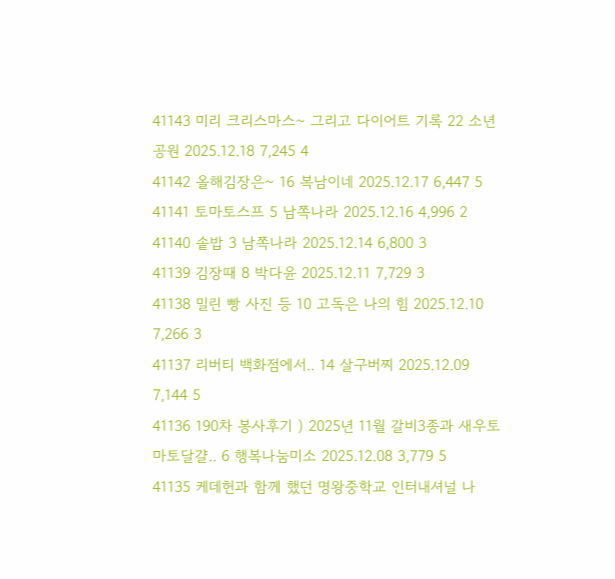41143 미리 크리스마스~ 그리고 다이어트 기록 22 소년공원 2025.12.18 7,245 4
41142 올해김장은~ 16 복남이네 2025.12.17 6,447 5
41141 토마토스프 5 남쪽나라 2025.12.16 4,996 2
41140 솥밥 3 남쪽나라 2025.12.14 6,800 3
41139 김장때 8 박다윤 2025.12.11 7,729 3
41138 밀린 빵 사진 등 10 고독은 나의 힘 2025.12.10 7,266 3
41137 리버티 백화점에서.. 14 살구버찌 2025.12.09 7,144 5
41136 190차 봉사후기 ) 2025년 11월 갈비3종과 새우토마토달걀.. 6 행복나눔미소 2025.12.08 3,779 5
41135 케데헌과 함께 했던 명왕중학교 인터내셔널 나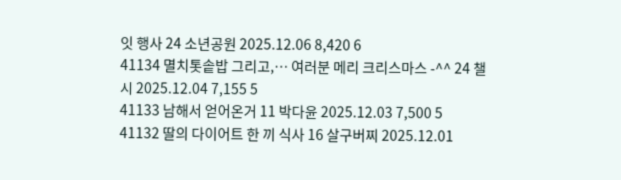잇 행사 24 소년공원 2025.12.06 8,420 6
41134 멸치톳솥밥 그리고,… 여러분 메리 크리스마스 -^^ 24 챌시 2025.12.04 7,155 5
41133 남해서 얻어온거 11 박다윤 2025.12.03 7,500 5
41132 딸의 다이어트 한 끼 식사 16 살구버찌 2025.12.01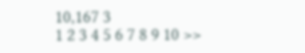10,167 3
1 2 3 4 5 6 7 8 9 10 >>